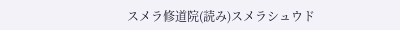スメラ修道院(読み)スメラシュウド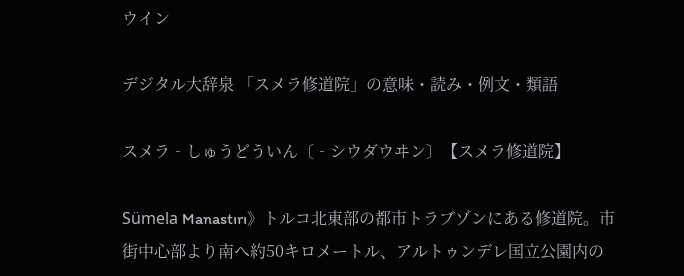ウイン

デジタル大辞泉 「スメラ修道院」の意味・読み・例文・類語

スメラ‐しゅうどういん〔‐シウダウヰン〕【スメラ修道院】

Sümela Manastırı》トルコ北東部の都市トラブゾンにある修道院。市街中心部より南へ約50キロメートル、アルトゥンデレ国立公園内の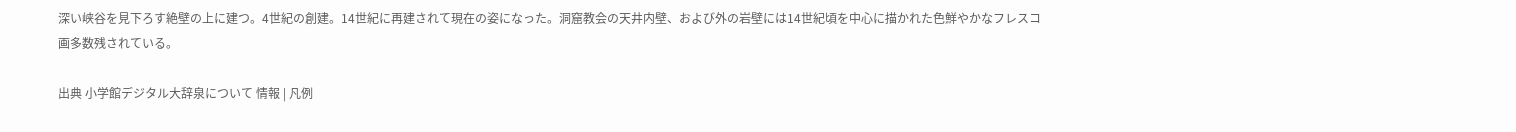深い峡谷を見下ろす絶壁の上に建つ。4世紀の創建。14世紀に再建されて現在の姿になった。洞窟教会の天井内壁、および外の岩壁には14世紀頃を中心に描かれた色鮮やかなフレスコ画多数残されている。

出典 小学館デジタル大辞泉について 情報 | 凡例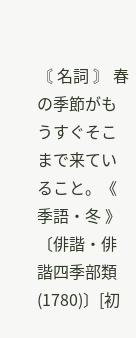〘 名詞 〙 春の季節がもうすぐそこまで来ていること。《 季語・冬 》 〔俳諧・俳諧四季部類(1780)〕[初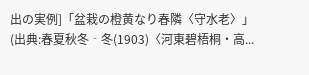出の実例]「盆栽の橙黄なり春隣〈守水老〉」(出典:春夏秋冬‐冬(1903)〈河東碧梧桐・高...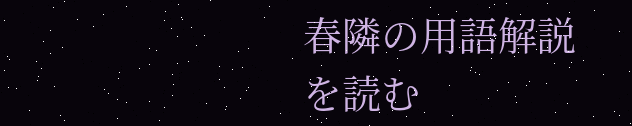春隣の用語解説を読む